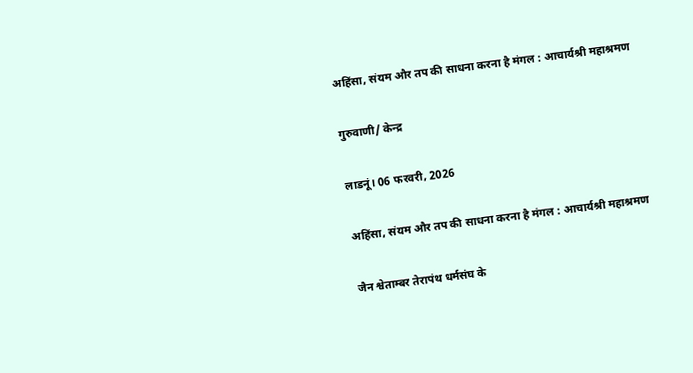अहिंसा, संयम और तप की साधना करना है मंगल : आचार्यश्री महाश्रमण

गुरुवाणी/ केन्द्र

लाडनूं। 06 फरवरी, 2026

अहिंसा, संयम और तप की साधना करना है मंगल : आचार्यश्री महाश्रमण

जैन श्वेताम्बर तेरापंथ धर्मसंघ के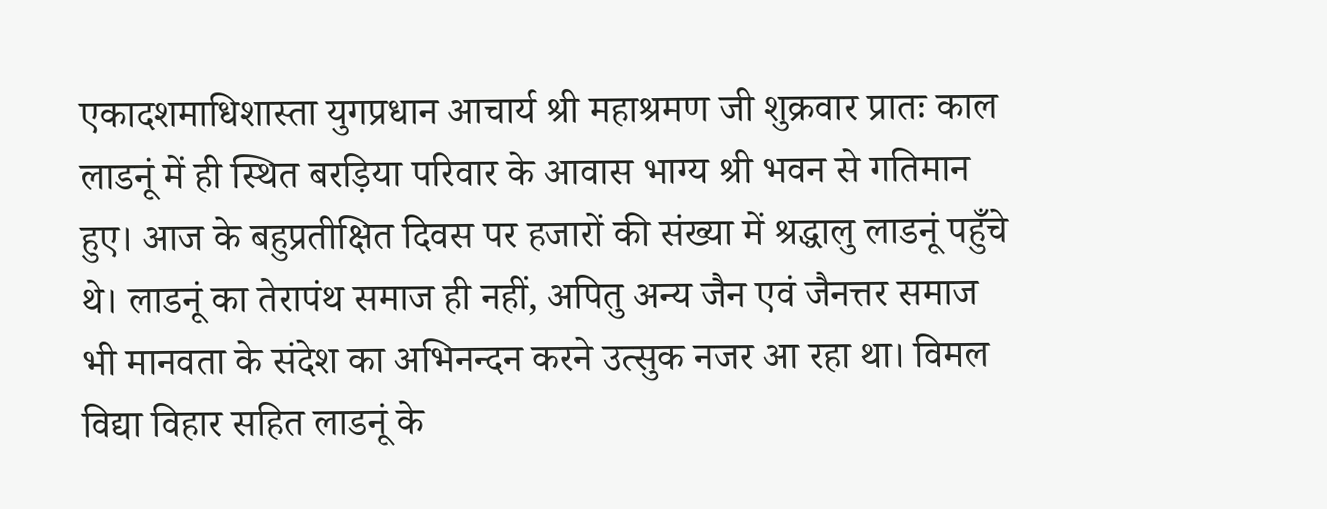एकादशमाधिशास्ता युगप्रधान आचार्य श्री महाश्रमण जी शुक्रवार प्रातः काल लाडनूं में ही स्थित बरड़िया परिवार के आवास भाग्य श्री भवन से गतिमान हुए। आज के बहुप्रतीक्षित दिवस पर हजारों की संख्या में श्रद्धालु लाडनूं पहुँचे थे। लाडनूं का तेरापंथ समाज ही नहीं, अपितु अन्य जैन एवं जैनत्तर समाज भी मानवता के संदेश का अभिनन्दन करने उत्सुक नजर आ रहा था। विमल विद्या विहार सहित लाडनूं के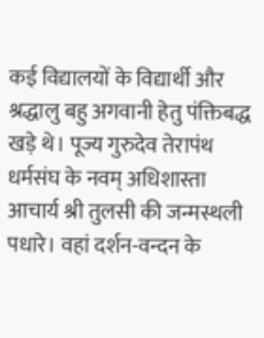कई विद्यालयों के विद्यार्थी और श्रद्धालु बहु अगवानी हेतु पंक्तिबद्ध खड़े थे। पूज्य गुरुदेव तेरापंथ धर्मसंघ के नवम् अधिशास्ता आचार्य श्री तुलसी की जन्मस्थली पधारे। वहां दर्शन-वन्दन के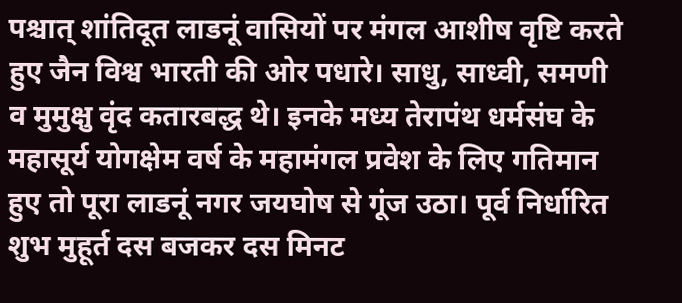पश्चात् शांतिदूत लाडनूं वासियों पर मंगल आशीष वृष्टि करते हुए जैन विश्व भारती की ओर पधारे। साधु, साध्वी, समणी व मुमुक्षु वृंद कतारबद्ध थे। इनके मध्य तेरापंथ धर्मसंघ के महासूर्य योगक्षेम वर्ष के महामंगल प्रवेश के लिए गतिमान हुए तो पूरा लाडनूं नगर जयघोष से गूंज उठा। पूर्व निर्धारित शुभ मुहूर्त दस बजकर दस मिनट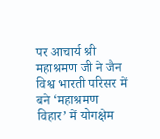पर आचार्य श्री महाश्रमण जी ने जैन विश्व भारती परिसर में बने ‘महाश्रमण विहार’ में योगक्षेम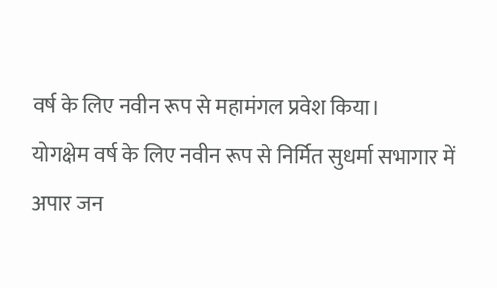वर्ष के लिए नवीन रूप से महामंगल प्रवेश किया।
योगक्षेम वर्ष के लिए नवीन रूप से निर्मित सुधर्मा सभागार में अपार जन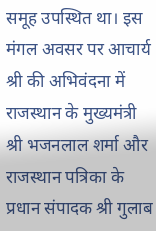समूह उपस्थित था। इस मंगल अवसर पर आचार्य श्री की अभिवंदना में राजस्थान के मुख्यमंत्री श्री भजनलाल शर्मा और राजस्थान पत्रिका के प्रधान संपादक श्री गुलाब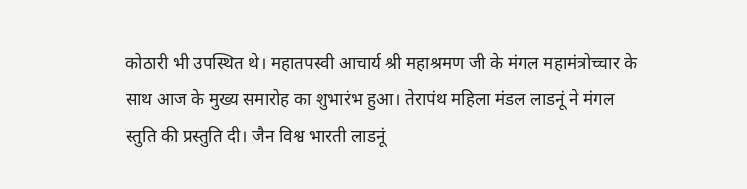कोठारी भी उपस्थित थे। महातपस्वी आचार्य श्री महाश्रमण जी के मंगल महामंत्रोच्चार के साथ आज के मुख्य समारोह का शुभारंभ हुआ। तेरापंथ महिला मंडल लाडनूं ने मंगल स्तुति की प्रस्तुति दी। जैन विश्व भारती लाडनूं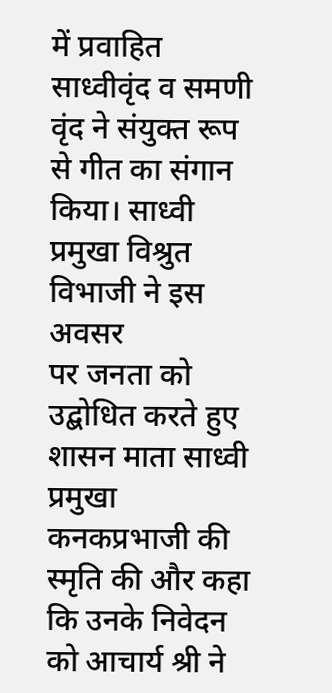में प्रवाहित साध्वीवृंद व समणी वृंद ने संयुक्त रूप से गीत का संगान किया। साध्वी प्रमुखा विश्रुत विभाजी ने इस अवसर
पर जनता को उद्बोधित करते हुए शासन माता साध्वी प्रमुखा कनकप्रभाजी की स्मृति की और कहा कि उनके निवेदन को आचार्य श्री ने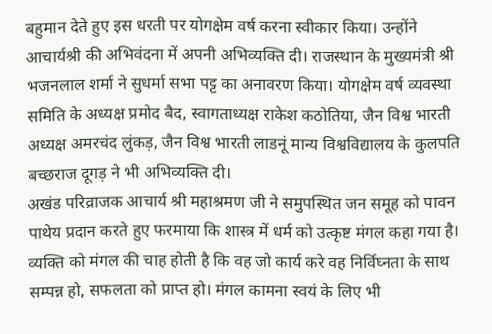बहुमान देते हुए इस धरती पर योगक्षेम वर्ष करना स्वीकार किया। उन्होंने आचार्यश्री की अभिवंदना में अपनी अभिव्यक्ति दी। राजस्थान के मुख्यमंत्री श्री भजनलाल शर्मा ने सुधर्मा सभा पट्ट का अनावरण किया। योगक्षेम वर्ष व्यवस्था समिति के अध्यक्ष प्रमोद बैद, स्वागताध्यक्ष राकेश कठोतिया, जैन विश्व भारती अध्यक्ष अमरचंद लुंकड़, जैन विश्व भारती लाडनूं मान्य विश्वविद्यालय के कुलपति बच्छराज दूगड़ ने भी अभिव्यक्ति दी।
अखंड परिव्राजक आचार्य श्री महाश्रमण जी ने समुपस्थित जन समूह को पावन पाथेय प्रदान करते हुए फरमाया कि शास्त्र में धर्म को उत्कृष्ट मंगल कहा गया है। व्यक्ति को मंगल की चाह होती है कि वह जो कार्य करे वह निर्विघ्नता के साथ सम्पन्न हो, सफलता को प्राप्त हो। मंगल कामना स्वयं के लिए भी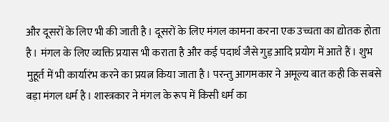और दूसरों के लिए भी की जाती है। दूसरों के लिए मंगल कामना करना एक उच्चता का द्योतक होता है। मंगल के लिए व्यक्ति प्रयास भी कराता है और कई पदार्थ जैसे गुड़ आदि प्रयोग में आते हैं। शुभ मुहूर्त में भी कार्यारंभ करने का प्रयत्न किया जाता है। परन्तु आगमकार ने अमूल्य बात कही कि सबसे बड़ा मंगल धर्म है। शास्त्रकार ने मंगल के रूप में किसी धर्म का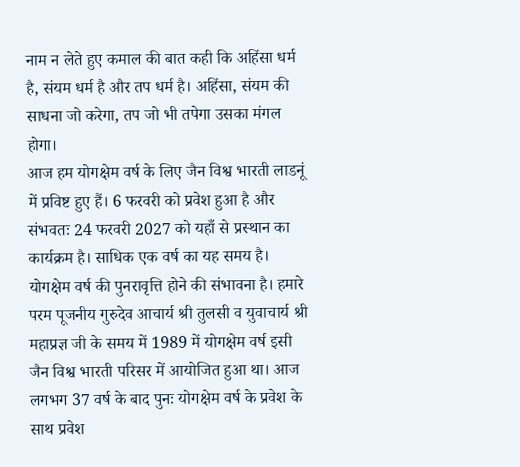नाम न लेते हुए कमाल की बात कही कि अहिंसा धर्म है, संयम धर्म है और तप धर्म है। अहिंसा, संयम की साधना जो करेगा, तप जो भी तपेगा उसका मंगल होगा।
आज हम योगक्षेम वर्ष के लिए जैन विश्व भारती लाडनूं में प्रविष्ट हुए हैं। 6 फरवरी को प्रवेश हुआ है और संभवतः 24 फरवरी 2027 को यहाँ से प्रस्थान का कार्यक्रम है। साधिक एक वर्ष का यह समय है। योगक्षेम वर्ष की पुनरावृत्ति होने की संभावना है। हमारे परम पूजनीय गुरुदेव आचार्य श्री तुलसी व युवाचार्य श्री महाप्रज्ञ जी के समय में 1989 में योगक्षेम वर्ष इसी जैन विश्व भारती परिसर में आयोजित हुआ था। आज लगभग 37 वर्ष के बाद पुनः योगक्षेम वर्ष के प्रवेश के साथ प्रवेश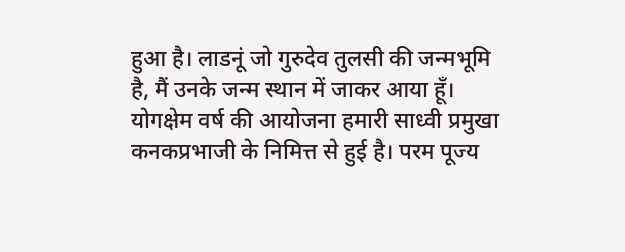हुआ है। लाडनूं जो गुरुदेव तुलसी की जन्मभूमि है, मैं उनके जन्म स्थान में जाकर आया हूँ। योगक्षेम वर्ष की आयोजना हमारी साध्वी प्रमुखा कनकप्रभाजी के निमित्त से हुई है। परम पूज्य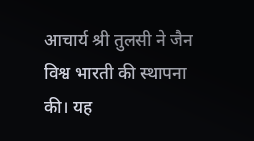आचार्य श्री तुलसी ने जैन विश्व भारती की स्थापना की। यह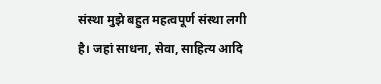संस्था मुझे बहुत महत्वपूर्ण संस्था लगी है। जहां साधना, सेवा, साहित्य आदि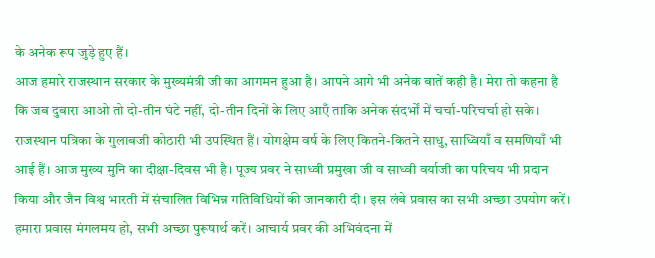के अनेक रूप जुड़े हुए हैं।
आज हमारे राजस्थान सरकार के मुख्यमंत्री जी का आगमन हुआ है। आपने आगे भी अनेक बातें कही है। मेरा तो कहना है कि जब दुबारा आओ तो दो-तीन घंटे नहीं, दो-तीन दिनों के लिए आएँ ताकि अनेक संदर्भों में चर्चा-परिचर्चा हो सके। राजस्थान पत्रिका के गुलाबजी कोठारी भी उपस्थित हैं। योगक्षेम वर्ष के लिए कितने-कितने साधु, साध्वियाँ व समणियाँ भी आई हैं। आज मुख्य मुनि का दीक्षा-दिवस भी है। पूज्य प्रवर ने साध्वी प्रमुखा जी व साध्वी वर्याजी का परिचय भी प्रदान किया और जैन विश्व भारती में संचालित विभिन्न गतिविधियों की जानकारी दी। इस लंबे प्रवास का सभी अच्छा उपयोग करें। हमारा प्रवास मंगलमय हो, सभी अच्छा पुरूषार्थ करें। आचार्य प्रवर की अभिवंदना में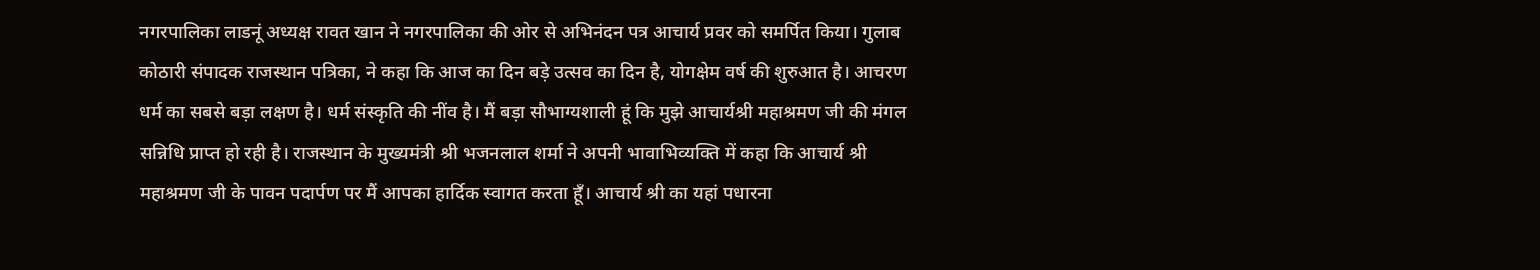नगरपालिका लाडनूं अध्यक्ष रावत खान ने नगरपालिका की ओर से अभिनंदन पत्र आचार्य प्रवर को समर्पित किया। गुलाब कोठारी संपादक राजस्थान पत्रिका, ने कहा कि आज का दिन बड़े उत्सव का दिन है, योगक्षेम वर्ष की शुरुआत है। आचरण धर्म का सबसे बड़ा लक्षण है। धर्म संस्कृति की नींव है। मैं बड़ा सौभाग्यशाली हूं कि मुझे आचार्यश्री महाश्रमण जी की मंगल
सन्निधि प्राप्त हो रही है। राजस्थान के मुख्यमंत्री श्री भजनलाल शर्मा ने अपनी भावाभिव्यक्ति में कहा कि आचार्य श्री महाश्रमण जी के पावन पदार्पण पर मैं आपका हार्दिक स्वागत करता हूँ। आचार्य श्री का यहां पधारना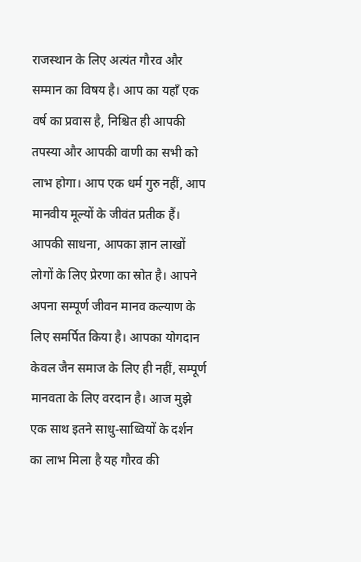राजस्थान के लिए अत्यंत गौरव और सम्मान का विषय है। आप का यहाँ एक वर्ष का प्रवास है, निश्चित ही आपकी तपस्या और आपकी वाणी का सभी को लाभ होगा। आप एक धर्म गुरु नहीं, आप मानवीय मूल्यों के जीवंत प्रतीक हैं। आपकी साधना, आपका ज्ञान लाखों लोगों के लिए प्रेरणा का स्रोत है। आपने अपना सम्पूर्ण जीवन मानव कल्याण के लिए समर्पित किया है। आपका योगदान केवल जैन समाज के लिए ही नहीं, सम्पूर्ण मानवता के लिए वरदान है। आज मुझे एक साथ इतने साधु-साध्वियों के दर्शन का लाभ मिला है यह गौरव की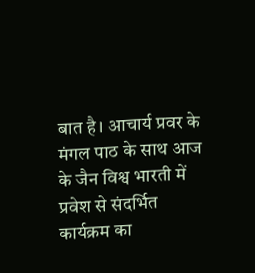बात है। आचार्य प्रवर के मंगल पाठ के साथ आज के जैन विश्व भारती में प्रवेश से संदर्भित कार्यक्रम का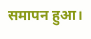समापन हुआ।